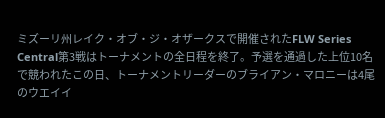ミズーリ州レイク・オブ・ジ・オザークスで開催されたFLW Series Central第3戦はトーナメントの全日程を終了。予選を通過した上位10名で競われたこの日、トーナメントリーダーのブライアン・マロニーは4尾のウエイイ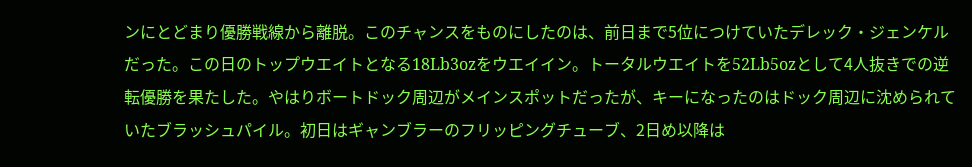ンにとどまり優勝戦線から離脱。このチャンスをものにしたのは、前日まで5位につけていたデレック・ジェンケルだった。この日のトップウエイトとなる18Lb3ozをウエイイン。トータルウエイトを52Lb5ozとして4人抜きでの逆転優勝を果たした。やはりボートドック周辺がメインスポットだったが、キーになったのはドック周辺に沈められていたブラッシュパイル。初日はギャンブラーのフリッピングチューブ、2日め以降は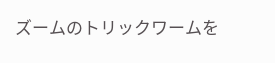ズームのトリックワームを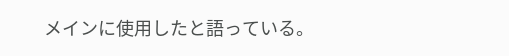メインに使用したと語っている。